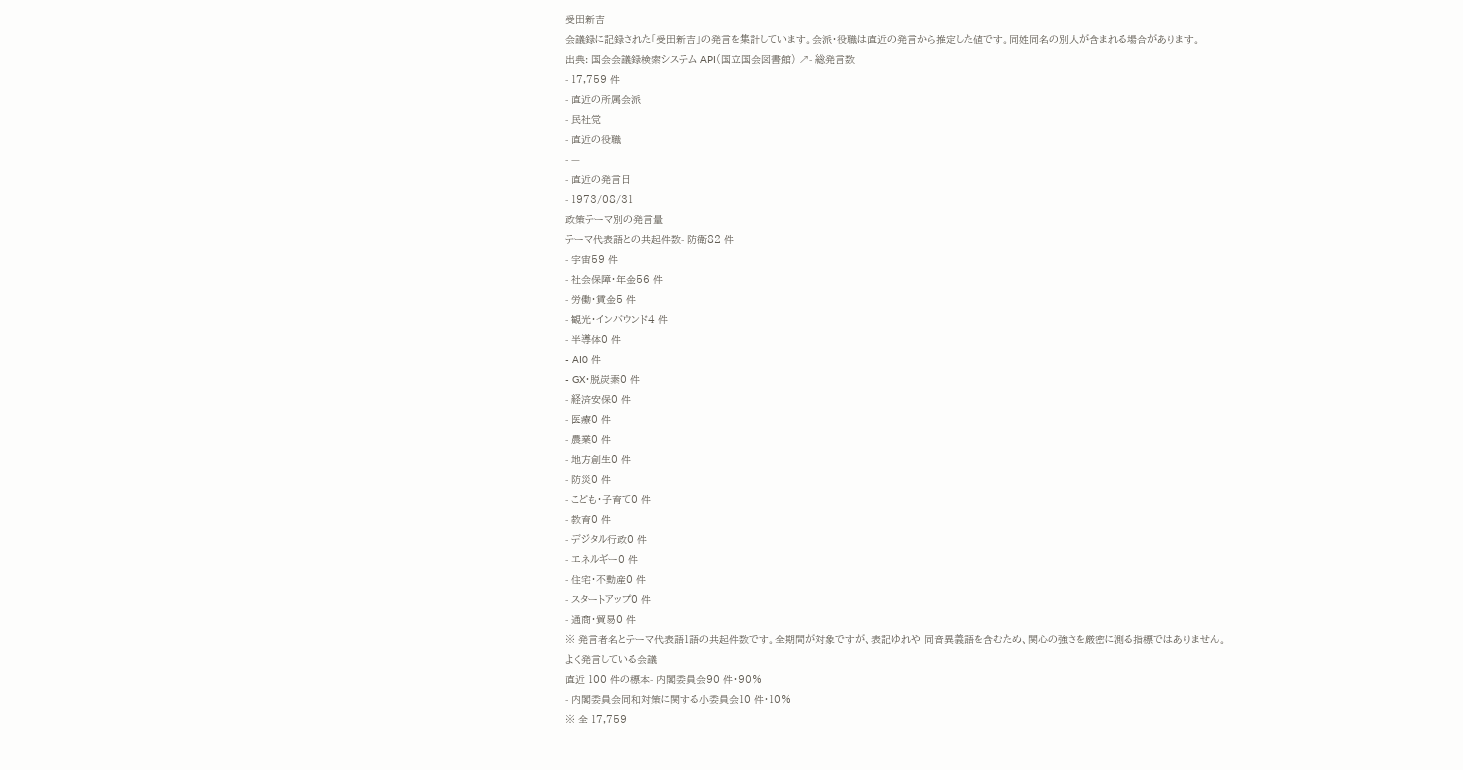受田新吉
会議録に記録された「受田新吉」の発言を集計しています。会派・役職は直近の発言から推定した値です。同姓同名の別人が含まれる場合があります。
出典: 国会会議録検索システム API(国立国会図書館) ↗- 総発言数
- 17,759 件
- 直近の所属会派
- 民社党
- 直近の役職
- —
- 直近の発言日
- 1973/08/31
政策テーマ別の発言量
テーマ代表語との共起件数- 防衛82 件
- 宇宙59 件
- 社会保障・年金56 件
- 労働・賃金5 件
- 観光・インバウンド4 件
- 半導体0 件
- AI0 件
- GX・脱炭素0 件
- 経済安保0 件
- 医療0 件
- 農業0 件
- 地方創生0 件
- 防災0 件
- こども・子育て0 件
- 教育0 件
- デジタル行政0 件
- エネルギー0 件
- 住宅・不動産0 件
- スタートアップ0 件
- 通商・貿易0 件
※ 発言者名とテーマ代表語1語の共起件数です。全期間が対象ですが、表記ゆれや 同音異義語を含むため、関心の強さを厳密に測る指標ではありません。
よく発言している会議
直近 100 件の標本- 内閣委員会90 件・90%
- 内閣委員会同和対策に関する小委員会10 件・10%
※ 全 17,759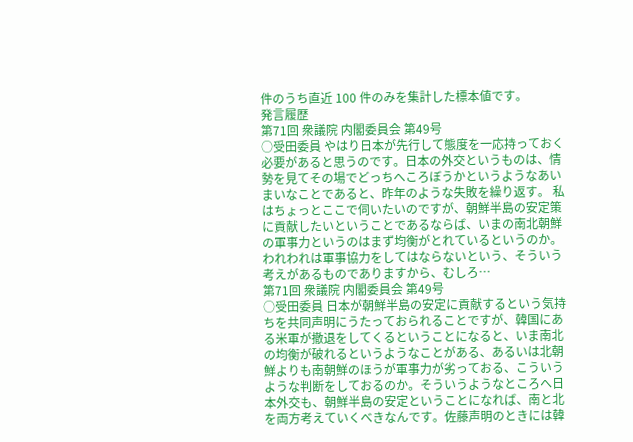件のうち直近 100 件のみを集計した標本値です。
発言履歴
第71回 衆議院 内閣委員会 第49号
○受田委員 やはり日本が先行して態度を一応持っておく必要があると思うのです。日本の外交というものは、情勢を見てその場でどっちへころぼうかというようなあいまいなことであると、昨年のような失敗を繰り返す。 私はちょっとここで伺いたいのですが、朝鮮半島の安定策に貢献したいということであるならば、いまの南北朝鮮の軍事力というのはまず均衡がとれているというのか。われわれは軍事協力をしてはならないという、そういう考えがあるものでありますから、むしろ…
第71回 衆議院 内閣委員会 第49号
○受田委員 日本が朝鮮半島の安定に貢献するという気持ちを共同声明にうたっておられることですが、韓国にある米軍が撤退をしてくるということになると、いま南北の均衡が破れるというようなことがある、あるいは北朝鮮よりも南朝鮮のほうが軍事力が劣っておる、こういうような判断をしておるのか。そういうようなところへ日本外交も、朝鮮半島の安定ということになれば、南と北を両方考えていくべきなんです。佐藤声明のときには韓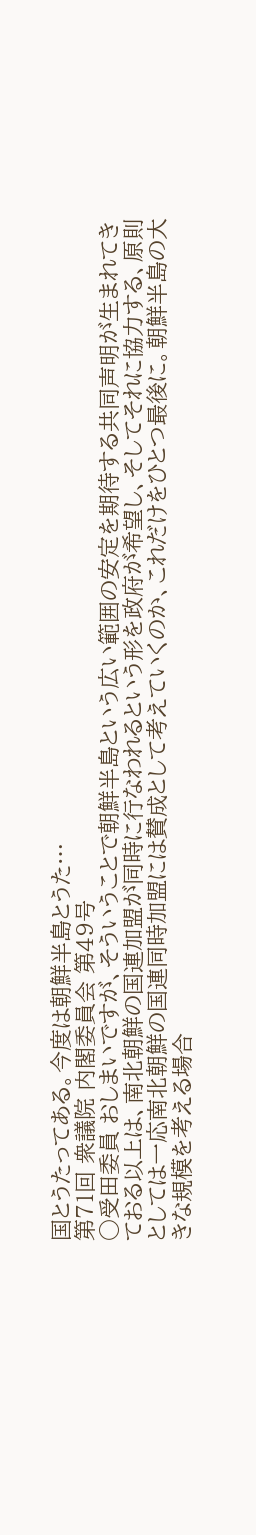国とうたってある。今度は朝鮮半島とうた…
第71回 衆議院 内閣委員会 第49号
○受田委員 おしまいですが、そういうことで朝鮮半島という広い範囲の安定を期待する共同声明が生まれてきておる以上は、南北朝鮮の国連加盟が同時に行なわれるという形を政府が希望し、そしてそれに協力する、原則としては一応南北朝鮮の国連同時加盟には賛成として考えていくのか、これだけをひとつ最後に。朝鮮半島の大きな規模を考える場合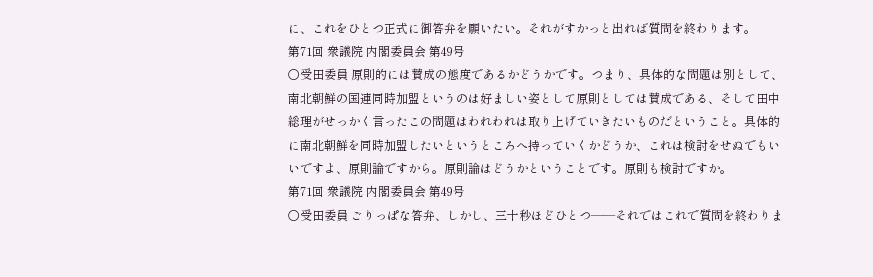に、これをひとつ正式に御答弁を願いたい。それがすかっと出れば質問を終わります。
第71回 衆議院 内閣委員会 第49号
○受田委員 原則的には賛成の態度であるかどうかです。つまり、具体的な問題は別として、南北朝鮮の国連同時加盟というのは好ましい姿として原則としては賛成である、そして田中総理がせっかく言ったこの問題はわれわれは取り上げていきたいものだということ。具体的に南北朝鮮を同時加盟したいというところへ持っていくかどうか、これは検討をせぬでもいいですよ、原則論ですから。原則論はどうかということです。原則も検討ですか。
第71回 衆議院 内閣委員会 第49号
○受田委員 ごりっぱな答弁、しかし、三十秒ほどひとつ——それではこれで質問を終わりま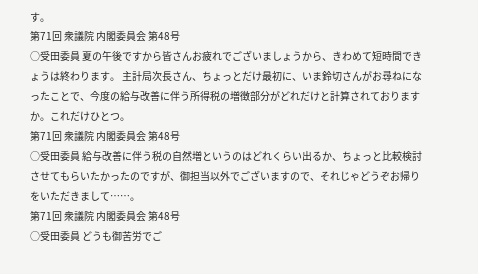す。
第71回 衆議院 内閣委員会 第48号
○受田委員 夏の午後ですから皆さんお疲れでございましょうから、きわめて短時間できょうは終わります。 主計局次長さん、ちょっとだけ最初に、いま鈴切さんがお尋ねになったことで、今度の給与改善に伴う所得税の増徴部分がどれだけと計算されておりますか。これだけひとつ。
第71回 衆議院 内閣委員会 第48号
○受田委員 給与改善に伴う税の自然増というのはどれくらい出るか、ちょっと比較検討させてもらいたかったのですが、御担当以外でございますので、それじゃどうぞお帰りをいただきまして……。
第71回 衆議院 内閣委員会 第48号
○受田委員 どうも御苦労でご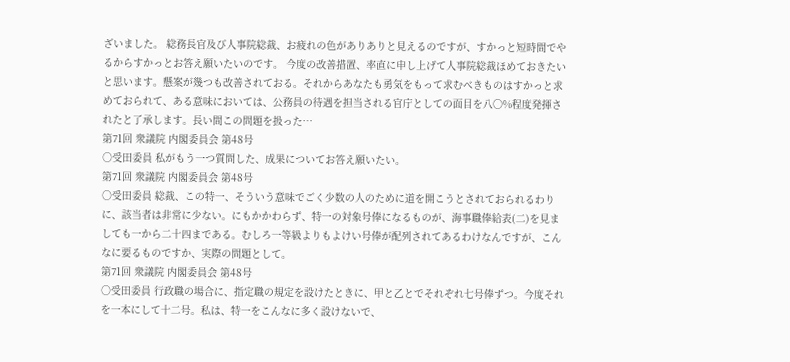ざいました。 総務長官及び人事院総裁、お疲れの色がありありと見えるのですが、すかっと短時間でやるからすかっとお答え願いたいのです。 今度の改善措置、率直に申し上げて人事院総裁ほめておきたいと思います。懸案が幾つも改善されておる。それからあなたも勇気をもって求むべきものはすかっと求めておられて、ある意味においては、公務員の待遇を担当される官庁としての面目を八〇%程度発揮されたと了承します。長い間この問題を扱った…
第71回 衆議院 内閣委員会 第48号
○受田委員 私がもう一つ質問した、成果についてお答え願いたい。
第71回 衆議院 内閣委員会 第48号
○受田委員 総裁、この特一、そういう意味でごく少数の人のために道を開こうとされておられるわりに、該当者は非常に少ない。にもかかわらず、特一の対象号俸になるものが、海事職俸給表(二)を見ましても一から二十四まである。むしろ一等級よりもよけい号俸が配列されてあるわけなんですが、こんなに要るものですか、実際の問題として。
第71回 衆議院 内閣委員会 第48号
○受田委員 行政職の場合に、指定職の規定を設けたときに、甲と乙とでそれぞれ七号俸ずつ。今度それを一本にして十二号。私は、特一をこんなに多く設けないで、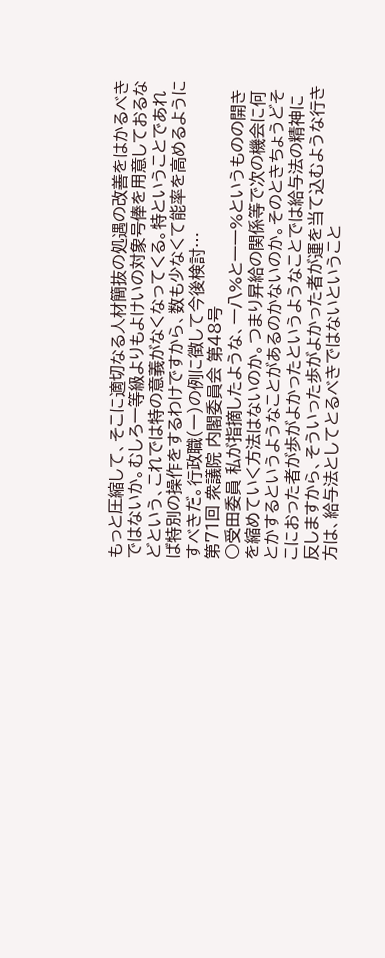もっと圧縮して、そこに適切なる人材簡抜の処遇の改善をはかるべきではないか。むしろ一等級よりもよけいの対象号俸を用意しておるなどという、これでは特の意義がなくなってくる。特ということであれば特別の操作をするわけですから、数も少なくて能率を高めるようにすべきだ。行政職(一)の例に徴して今後検討…
第71回 衆議院 内閣委員会 第48号
○受田委員 私が指摘したような、一八%と一一%というものの開きを縮めていく方法はないのか。つまり昇給の関係等で次の機会に何とかするというようなことがあるのかないのか。そのときちょうどそこにおった者が歩がよかったというようなことでは給与法の精神に反しますから、そういった歩がよかった者が運を当て込むような行き方は、給与法としてとるべきではないということ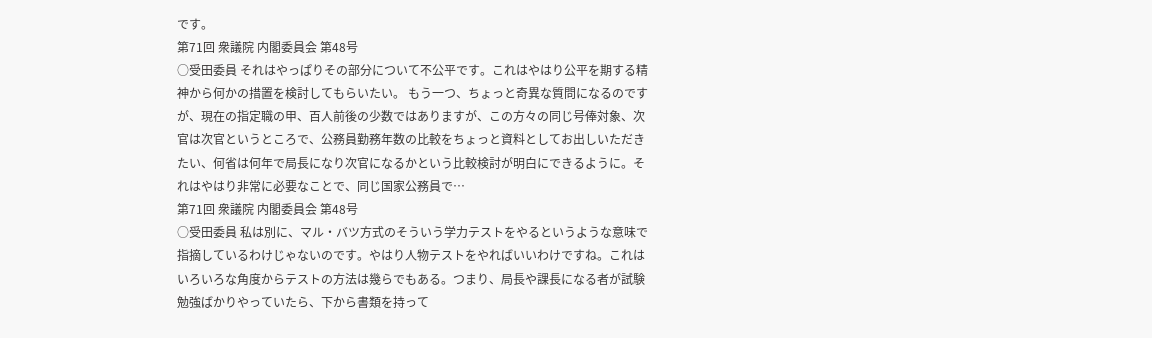です。
第71回 衆議院 内閣委員会 第48号
○受田委員 それはやっぱりその部分について不公平です。これはやはり公平を期する精神から何かの措置を検討してもらいたい。 もう一つ、ちょっと奇異な質問になるのですが、現在の指定職の甲、百人前後の少数ではありますが、この方々の同じ号俸対象、次官は次官というところで、公務員勤務年数の比較をちょっと資料としてお出しいただきたい、何省は何年で局長になり次官になるかという比較検討が明白にできるように。それはやはり非常に必要なことで、同じ国家公務員で…
第71回 衆議院 内閣委員会 第48号
○受田委員 私は別に、マル・バツ方式のそういう学力テストをやるというような意味で指摘しているわけじゃないのです。やはり人物テストをやればいいわけですね。これはいろいろな角度からテストの方法は幾らでもある。つまり、局長や課長になる者が試験勉強ばかりやっていたら、下から書類を持って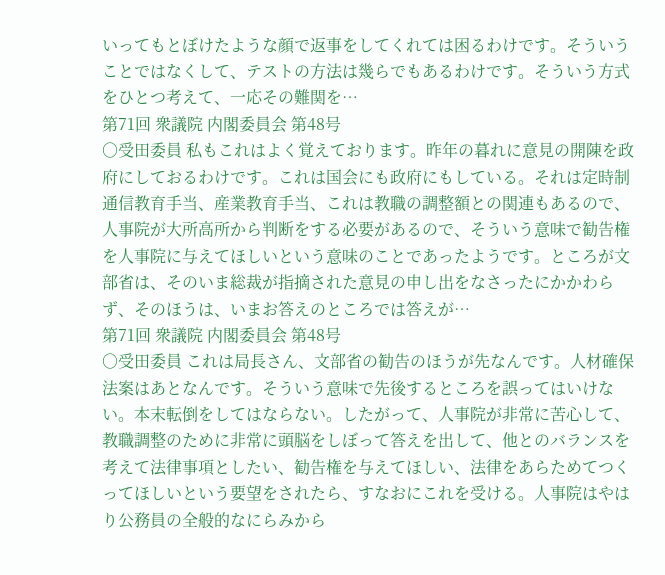いってもとぼけたような顔で返事をしてくれては困るわけです。そういうことではなくして、テストの方法は幾らでもあるわけです。そういう方式をひとつ考えて、一応その難関を…
第71回 衆議院 内閣委員会 第48号
○受田委員 私もこれはよく覚えております。昨年の暮れに意見の開陳を政府にしておるわけです。これは国会にも政府にもしている。それは定時制通信教育手当、産業教育手当、これは教職の調整額との関連もあるので、人事院が大所高所から判断をする必要があるので、そういう意味で勧告権を人事院に与えてほしいという意味のことであったようです。ところが文部省は、そのいま総裁が指摘された意見の申し出をなさったにかかわらず、そのほうは、いまお答えのところでは答えが…
第71回 衆議院 内閣委員会 第48号
○受田委員 これは局長さん、文部省の勧告のほうが先なんです。人材確保法案はあとなんです。そういう意味で先後するところを誤ってはいけない。本末転倒をしてはならない。したがって、人事院が非常に苦心して、教職調整のために非常に頭脳をしぼって答えを出して、他とのバランスを考えて法律事項としたい、勧告権を与えてほしい、法律をあらためてつくってほしいという要望をされたら、すなおにこれを受ける。人事院はやはり公務員の全般的なにらみから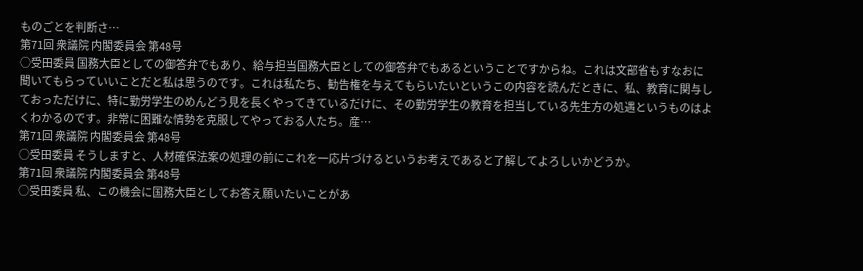ものごとを判断さ…
第71回 衆議院 内閣委員会 第48号
○受田委員 国務大臣としての御答弁でもあり、給与担当国務大臣としての御答弁でもあるということですからね。これは文部省もすなおに聞いてもらっていいことだと私は思うのです。これは私たち、勧告権を与えてもらいたいというこの内容を読んだときに、私、教育に関与しておっただけに、特に勤労学生のめんどう見を長くやってきているだけに、その勤労学生の教育を担当している先生方の処遇というものはよくわかるのです。非常に困難な情勢を克服してやっておる人たち。産…
第71回 衆議院 内閣委員会 第48号
○受田委員 そうしますと、人材確保法案の処理の前にこれを一応片づけるというお考えであると了解してよろしいかどうか。
第71回 衆議院 内閣委員会 第48号
○受田委員 私、この機会に国務大臣としてお答え願いたいことがあ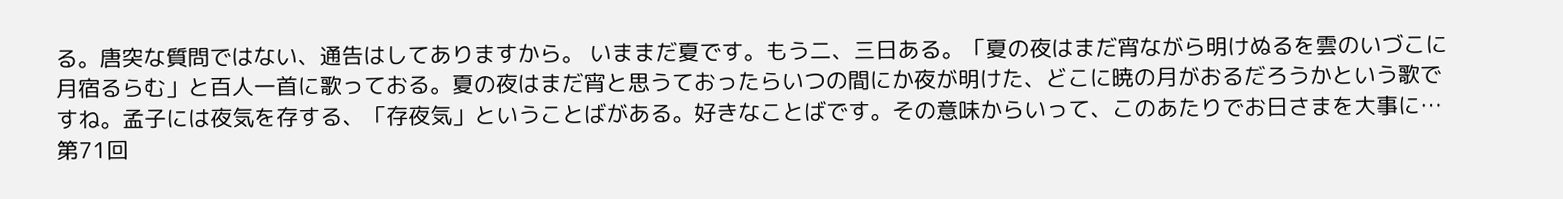る。唐突な質問ではない、通告はしてありますから。 いままだ夏です。もう二、三日ある。「夏の夜はまだ宵ながら明けぬるを雲のいづこに月宿るらむ」と百人一首に歌っておる。夏の夜はまだ宵と思うておったらいつの間にか夜が明けた、どこに暁の月がおるだろうかという歌ですね。孟子には夜気を存する、「存夜気」ということばがある。好きなことばです。その意味からいって、このあたりでお日さまを大事に…
第71回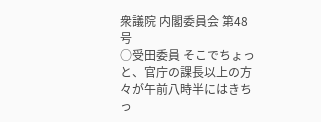衆議院 内閣委員会 第48号
○受田委員 そこでちょっと、官庁の課長以上の方々が午前八時半にはきちっ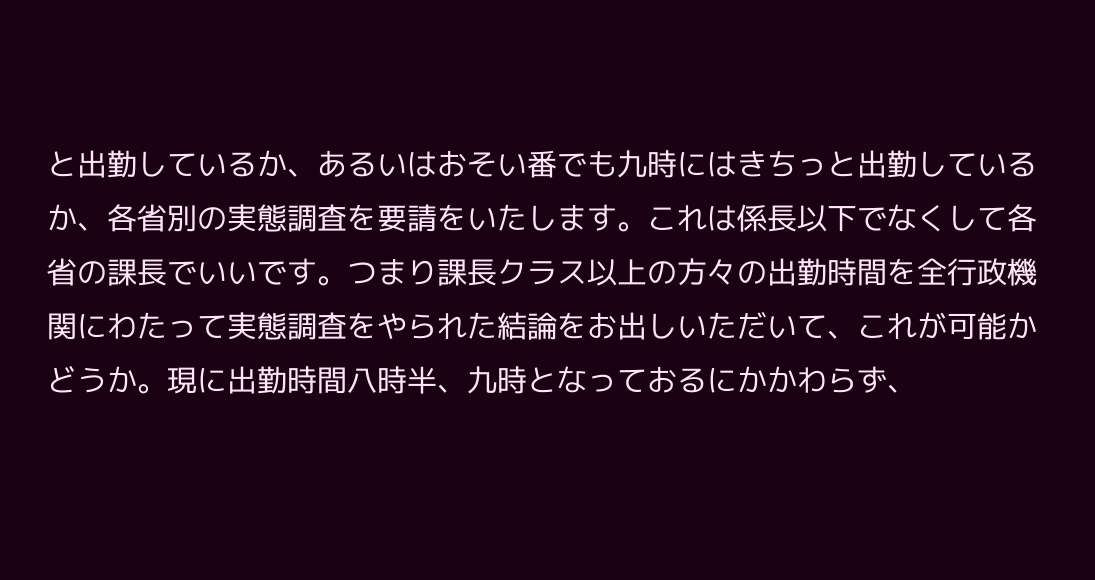と出勤しているか、あるいはおそい番でも九時にはきちっと出勤しているか、各省別の実態調査を要請をいたします。これは係長以下でなくして各省の課長でいいです。つまり課長クラス以上の方々の出勤時間を全行政機関にわたって実態調査をやられた結論をお出しいただいて、これが可能かどうか。現に出勤時間八時半、九時となっておるにかかわらず、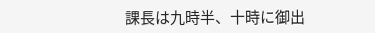課長は九時半、十時に御出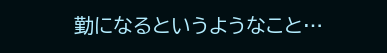勤になるというようなこと…